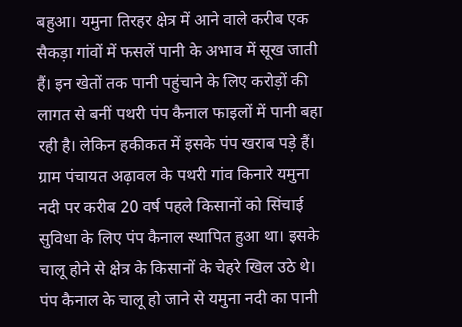बहुआ। यमुना तिरहर क्षेत्र में आने वाले करीब एक सैकड़ा गांवों में फसलें पानी के अभाव में सूख जाती हैं। इन खेतों तक पानी पहुंचाने के लिए करोड़ों की लागत से बनीं पथरी पंप कैनाल फाइलों में पानी बहा रही है। लेकिन हकीकत में इसके पंप खराब पड़े हैं।
ग्राम पंचायत अढ़ावल के पथरी गांव किनारे यमुना नदी पर करीब 20 वर्ष पहले किसानों को सिंचाई सुविधा के लिए पंप कैनाल स्थापित हुआ था। इसके चालू होने से क्षेत्र के किसानों के चेहरे खिल उठे थे।
पंप कैनाल के चालू हो जाने से यमुना नदी का पानी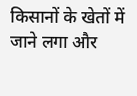किसानों के खेतों में जाने लगा और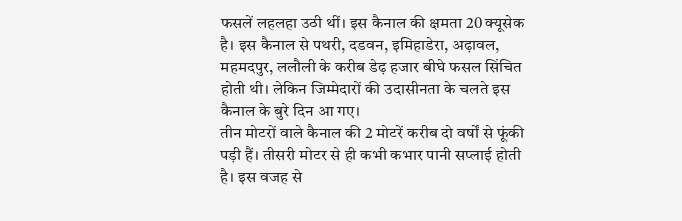फसलें लहलहा उठी थीं। इस कैनाल की क्षमता 20 क्यूसेक है। इस कैनाल से पथरी, दडवन, इमिहाडेरा, अढ़ावल, महमदपुर, ललौली के करीब डेढ़ हजार बीघे फसल सिंचित होती थी। लेकिन जिम्मेदारों की उदासीनता के चलते इस कैनाल के बुरे दिन आ गए।
तीन मोटरों वाले कैनाल की 2 मोटरें करीब दो वर्षों से फूंकी पड़ी हैं। तीसरी मोटर से ही कभी कभार पानी सप्लाई होती है। इस वजह से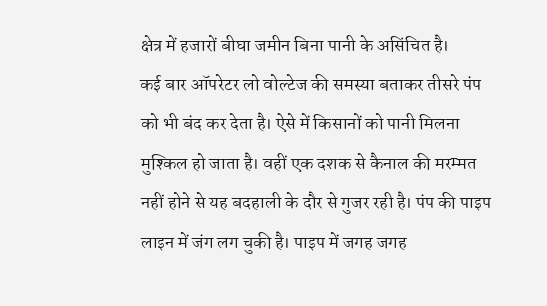क्षेत्र में हजारों बीघा जमीन बिना पानी के असिंचित है।
कई बार ऑपरेटर लो वोल्टेज की समस्या बताकर तीसरे पंप को भी बंद कर देता है। ऐसे में किसानों को पानी मिलना मुश्किल हो जाता है। वहीं एक दशक से कैनाल की मरम्मत नहीं होने से यह बदहाली के दौर से गुजर रही है। पंप की पाइप लाइन में जंग लग चुकी है। पाइप में जगह जगह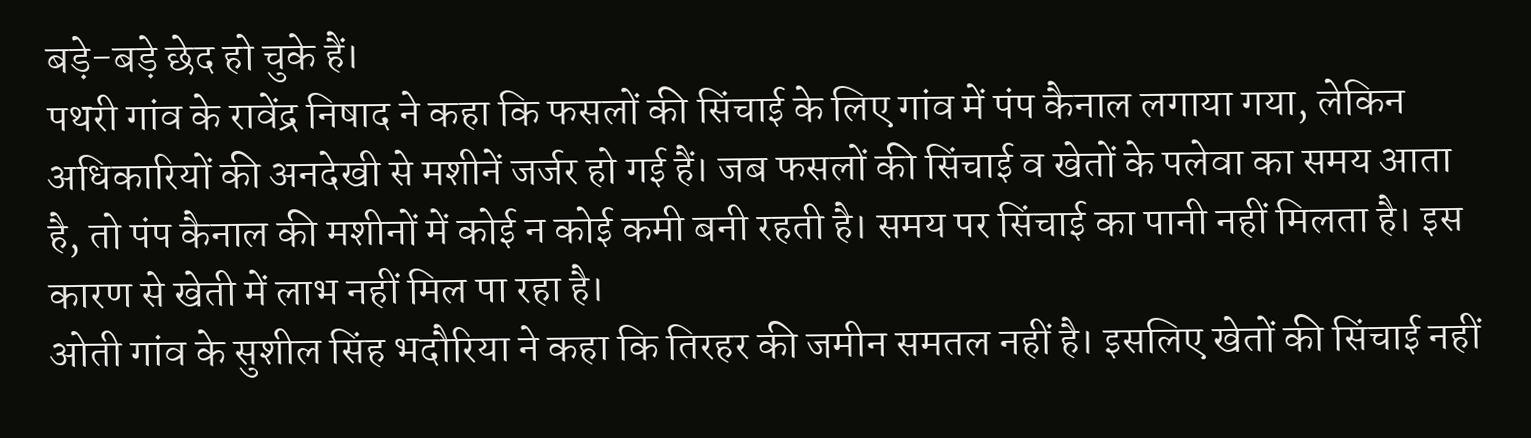बड़े-बड़े छेद हो चुके हैं।
पथरी गांव के रावेंद्र निषाद ने कहा कि फसलों की सिंचाई के लिए गांव में पंप कैनाल लगाया गया, लेकिन अधिकारियों की अनदेखी से मशीनें जर्जर हो गई हैं। जब फसलों की सिंचाई व खेतों के पलेवा का समय आता है, तो पंप कैनाल की मशीनों में कोई न कोई कमी बनी रहती है। समय पर सिंचाई का पानी नहीं मिलता है। इस कारण से खेती में लाभ नहीं मिल पा रहा है।
ओती गांव के सुशील सिंह भदौरिया ने कहा कि तिरहर की जमीन समतल नहीं है। इसलिए खेतों की सिंचाई नहीं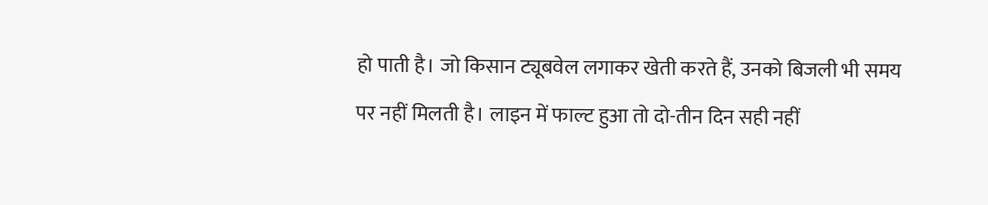हो पाती है। जो किसान ट्यूबवेल लगाकर खेती करते हैं, उनको बिजली भी समय पर नहीं मिलती है। लाइन में फाल्ट हुआ तो दो-तीन दिन सही नहीं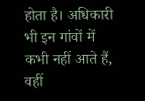होता है। अधिकारी भी इन गांवों में कभी नहीं आते हैं, वहीं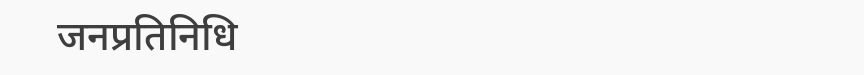जनप्रतिनिधि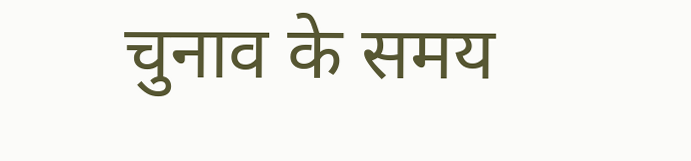चुनाव के समय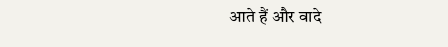आते हैं और वादे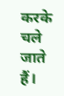करके चले जाते हैं।